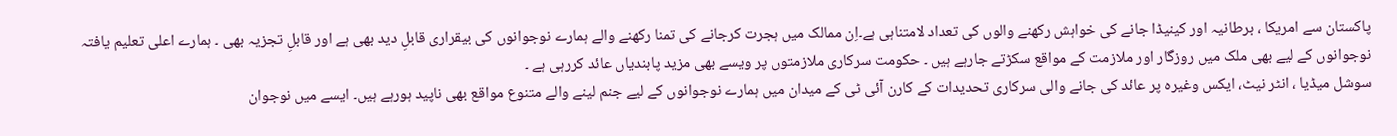پاکستان سے امریکا ، برطانیہ اور کینیڈا جانے کی خواہش رکھنے والوں کی تعداد لامتناہی ہے۔اِن ممالک میں ہجرت کرجانے کی تمنا رکھنے والے ہمارے نوجوانوں کی بیقراری قابلِ دید بھی ہے اور قابلِ تجزیہ بھی ۔ ہمارے اعلی تعلیم یافتہ نوجوانوں کے لیے بھی ملک میں روزگار اور ملازمت کے مواقع سکڑتے جارہے ہیں ۔ حکومت سرکاری ملازمتوں پر ویسے بھی مزید پابندیاں عائد کررہی ہے ۔
سوشل میڈیا ، انٹر نیٹ، ایکس وغیرہ پر عائد کی جانے والی سرکاری تحدیدات کے کارن آئی ٹی کے میدان میں ہمارے نوجوانوں کے لیے جنم لینے والے متنوع مواقع بھی ناپید ہورہے ہیں۔ ایسے میں نوجوان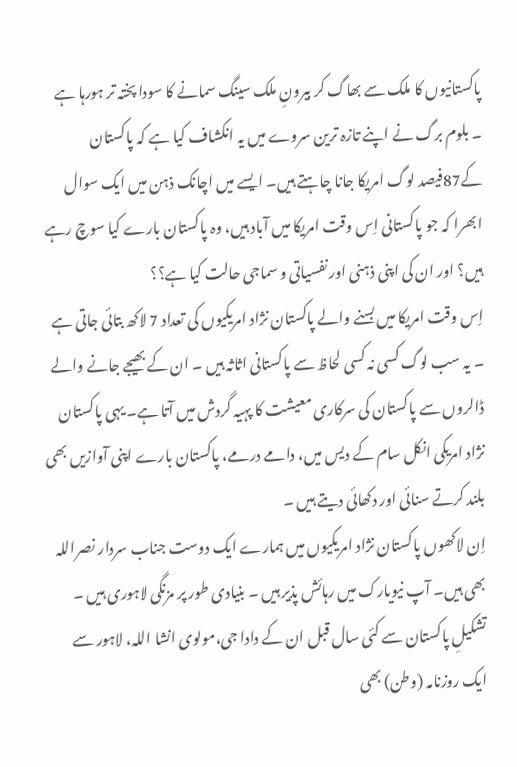پاکستانیوں کا ملک سے بھاگ کر بیرونِ ملک سینگ سمانے کا سودا پختہ تر ہورہا ہے ۔ بلوم برگ نے اپنے تازہ ترین سروے میں یہ انکشاف کیا ہے کہ پاکستان کے87فیصد لوگ امریکا جانا چاہتے ہیں۔ ایسے میں اچانک ذہن میں ایک سوال ابھرا کہ جو پاکستانی اِس وقت امریکا میں آباد ہیں، وہ پاکستان بارے کیا سوچ رہے ہیں؟ اور ان کی اپنی ذہنی اور نفسیاتی و سماجی حالت کیا ہے؟؟
اِس وقت امریکا میں بسنے والے پاکستان نژاد امریکیوں کی تعداد 7 لاکھ بتائی جاتی ہے ۔ یہ سب لوگ کسی نہ کسی لحاظ سے پاکستانی اثاثہ ہیں ۔ ان کے بھیجے جانے والے ڈالروں سے پاکستان کی سرکاری معیشت کا پہیہ گردش میں آتا ہے۔ یہی پاکستان نژاد امریکی انکل سام کے دیس میں، دامے درمے، پاکستان بارے اپنی آوازیں بھی بلند کرتے سنائی اور دکھائی دیتے ہیں ۔
اِن لاکھوں پاکستان نژاد امریکیوں میں ہمارے ایک دوست جناب سردار نصراللہ بھی ہیں۔ آپ نیویارک میں رہائش پذیر ہیں ۔ بنیادی طور پر مزنگی لاہوری ہیں ۔ تشکیلِ پاکستان سے کئی سال قبل ان کے دادا جی،مولوی انشا اللہ، لاہور سے ایک روزنامہ (وطن) بھی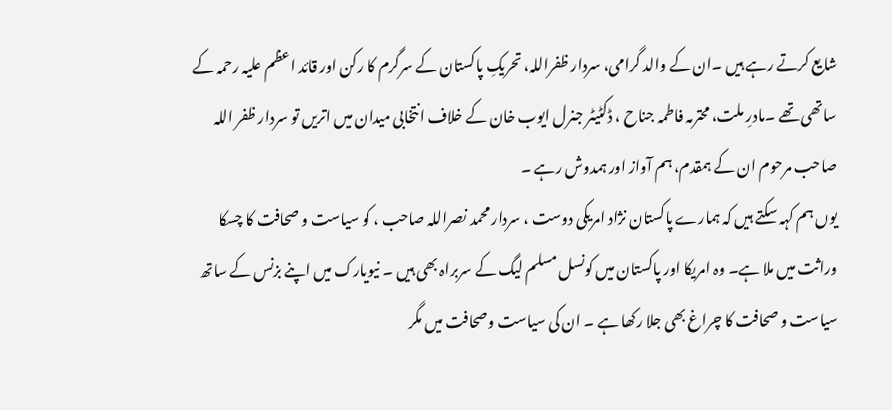شایع کرتے رہے ہیں ۔ان کے والد گرامی، سردار ظفراللہ، تحریکِ پاکستان کے سرگرم کا رکن اور قائد اعظم علیہ رحمہ کے ساتھی تھے ۔مادرِ ملت، محترمہ فاطمہ جناح ، ڈکٹیٹر جنرل ایوب خان کے خلاف انتخابی میدان میں اتریں تو سردار ظفر اللہ صاحب مرحوم ان کے ہمقدم، ہم آواز اور ہمدوش رہے ۔
یوں ہم کہہ سکتے ہیں کہ ہمارے پاکستان نژاد امریکی دوست ، سردار محمد نصراللہ صاحب ، کو سیاست و صحافت کا چسکا وراثت میں ملا ہے۔ وہ امریکا اور پاکستان میں کونسل مسلم لیگ کے سربراہ بھی ہیں ۔ نیویارک میں اپنے بزنس کے ساتھ سیاست و صحافت کا چراغ بھی جلا رکھا ہے ۔ ان کی سیاست وصحافت میں مگر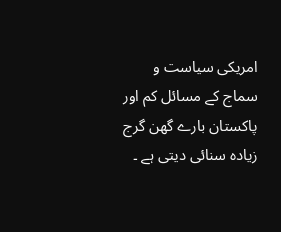امریکی سیاست و سماج کے مسائل کم اور پاکستان بارے گھن گرج زیادہ سنائی دیتی ہے ۔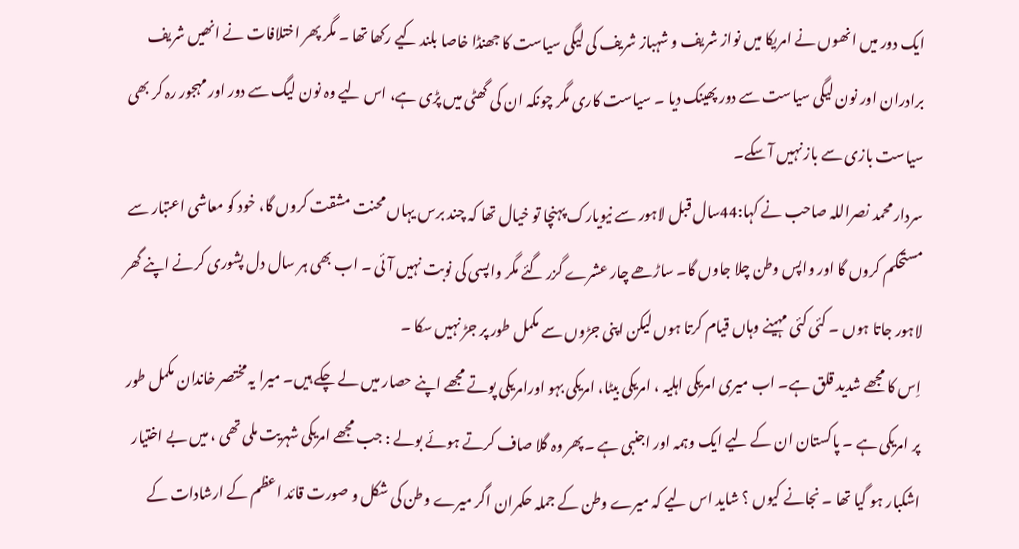ایک دور میں انھوں نے امریکا میں نواز شریف و شہباز شریف کی لیگی سیاست کا جھنڈا خاصا بلند کیے رکھا تھا ۔ مگر پھر اختلافات نے انھیں شریف برادران اور نون لیگی سیاست سے دور پھینک دیا ۔ سیاست کاری مگر چونکہ ان کی گھٹی میں پڑی ہے، اس لیے وہ نون لیگ سے دور اور مہجور رہ کر بھی سیاست بازی سے باز نہیں آ سکے۔
سردار محمد نصراللہ صاحب نے کہا:44سال قبل لاہور سے نیویارک پہنچا تو خیال تھا کہ چند برس یہاں محنت مشقت کروں گا، خود کو معاشی اعتبار سے مستحکم کروں گا اور واپس وطن چلا جاوں گا۔ ساڑھے چار عشرے گزر گئے مگر واپسی کی نوبت نہیں آئی ۔ اب بھی ہر سال دل پشوری کرنے اپنے گھر لاہور جاتا ہوں ۔ کئی کئی مہینے وہاں قیام کرتا ہوں لیکن اپنی جڑوں سے مکمل طور پر جڑ نہیں سکا ۔
اِس کا مجھے شدید قلق ہے۔ اب میری امریکی اہلیہ ، امریکی بیٹا، امریکی بہو اورامریکی پوتے مجھے اپنے حصار میں لے چکے ہیں۔ میرا یہ مختصر خاندان مکمل طور پر امریکی ہے ۔ پاکستان ان کے لیے ایک وہمہ اور اجنبی ہے ۔پھر وہ گلا صاف کرتے ہوئے بولے : جب مجھے امریکی شہریت ملی تھی ، میں بے اختیار اشکبار ہو گیا تھا ۔ نجانے کیوں ؟ شاید اس لیے کہ میرے وطن کے جملہ حکمران اگر میرے وطن کی شکل و صورت قائد اعظم کے ارشادات کے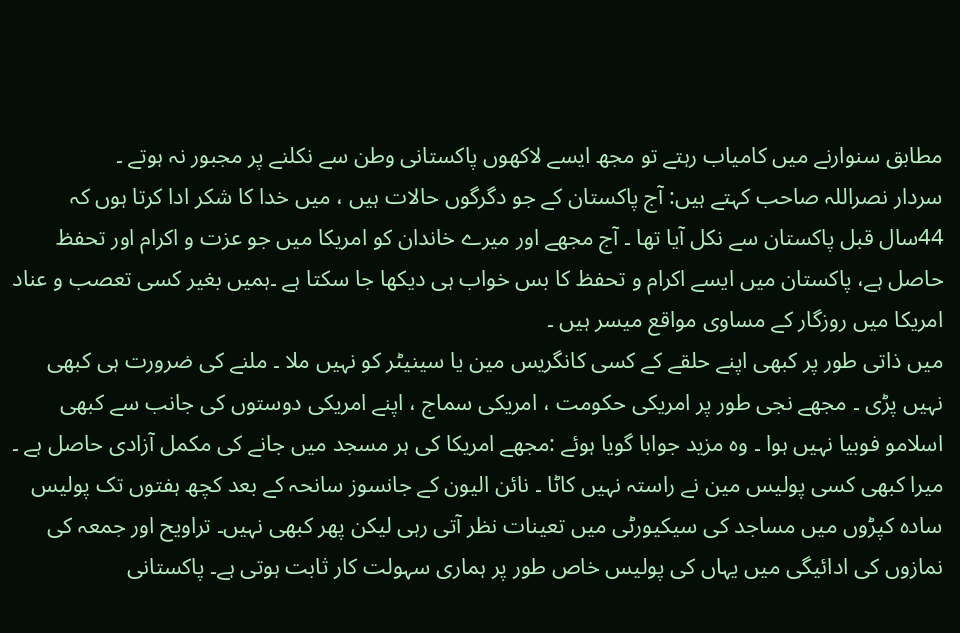مطابق سنوارنے میں کامیاب رہتے تو مجھ ایسے لاکھوں پاکستانی وطن سے نکلنے پر مجبور نہ ہوتے ۔
سردار نصراللہ صاحب کہتے ہیں: آج پاکستان کے جو دگرگوں حالات ہیں ، میں خدا کا شکر ادا کرتا ہوں کہ 44سال قبل پاکستان سے نکل آیا تھا ۔ آج مجھے اور میرے خاندان کو امریکا میں جو عزت و اکرام اور تحفظ حاصل ہے، پاکستان میں ایسے اکرام و تحفظ کا بس خواب ہی دیکھا جا سکتا ہے ۔ہمیں بغیر کسی تعصب و عناد امریکا میں روزگار کے مساوی مواقع میسر ہیں ۔
میں ذاتی طور پر کبھی اپنے حلقے کے کسی کانگریس مین یا سینیٹر کو نہیں ملا ۔ ملنے کی ضرورت ہی کبھی نہیں پڑی ۔ مجھے نجی طور پر امریکی حکومت ، امریکی سماج ، اپنے امریکی دوستوں کی جانب سے کبھی اسلامو فوبیا نہیں ہوا ۔ وہ مزید جوابا گویا ہوئے :مجھے امریکا کی ہر مسجد میں جانے کی مکمل آزادی حاصل ہے ۔ میرا کبھی کسی پولیس مین نے راستہ نہیں کاٹا ۔ نائن الیون کے جانسوز سانحہ کے بعد کچھ ہفتوں تک پولیس سادہ کپڑوں میں مساجد کی سیکیورٹی میں تعینات نظر آتی رہی لیکن پھر کبھی نہیں۔ تراویح اور جمعہ کی نمازوں کی ادائیگی میں یہاں کی پولیس خاص طور پر ہماری سہولت کار ثابت ہوتی ہے۔ پاکستانی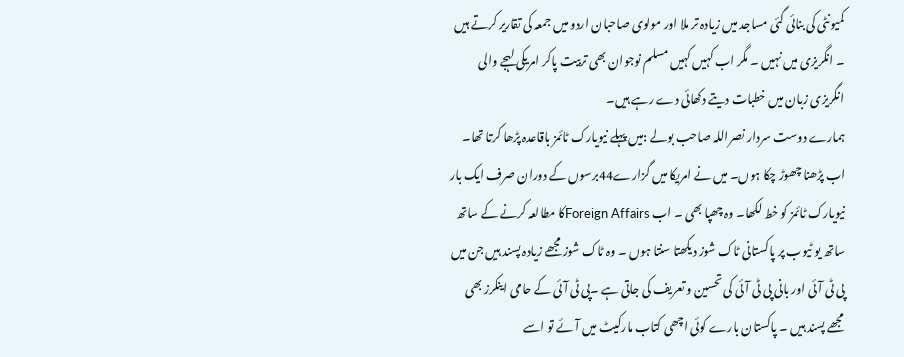کمیونٹی کی بنائی گئی مساجد میں زیادہ تر ملا اور مولوی صاحبان اردو میں جمعہ کی تقاریر کرتے ہیں ۔ انگریزی میں نہیں ۔ مگر اب کہیں کہیں مسلم نوجوان بھی تربیت پاکر امریکی لہجے والی انگریزی زبان میں خطبات دیتے دکھائی دے رہے ہیں۔
ہمارے دوست سردار نصراللہ صاحب بولے :میں پہلے نیویارک ٹائمز باقاعدہ پڑھا کرتا تھا۔ اب پڑھنا چھوڑ چکا ہوں۔ میں نے امریکا میں گزارے44برسوں کے دوران صرف ایک بار نیویارک ٹائمز کو خط لکھا۔ وہ چھپا بھی ۔ اب Foreign Affairsکا مطالعہ کرنے کے ساتھ ساتھ یو ٹیوب پر پاکستانی ٹاک شوز دیکھتا سنتا ہوں ۔ وہ ٹاک شوز مجھے زیادہ پسند ہیں جن میں پی ٹی آئی اور بانی پی ٹی آئی کی تحسین و تعریف کی جاتی ہے ۔پی ٹی آئی کے حامی اینکرز بھی مجھے پسند ہیں ۔ پاکستان بارے کوئی اچھی کتاب مارکیٹ میں آئے تو اسے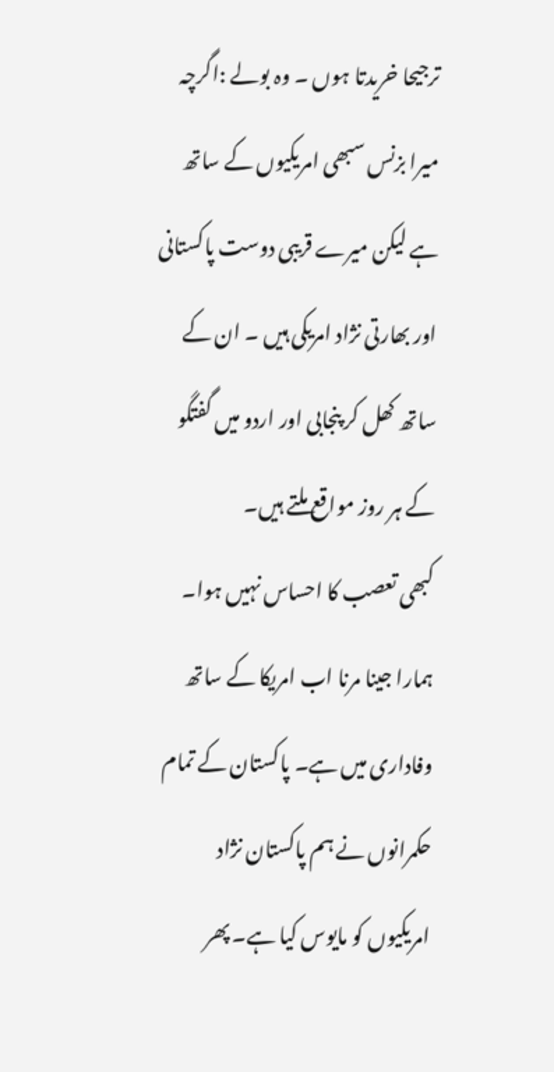ترجیحا خریدتا ہوں ۔ وہ بولے :اگرچہ میرا بزنس سبھی امریکیوں کے ساتھ ہے لیکن میرے قریبی دوست پاکستانی اور بھارتی نژاد امریکی ہیں ۔ ان کے ساتھ کھل کر پنجابی اور اردو میں گفتگو کے ہر روز مواقع ملتے ہیں۔
کبھی تعصب کا احساس نہیں ہوا۔ ہمارا جینا مرنا اب امریکا کے ساتھ وفاداری میں ہے۔ پاکستان کے تمام حکمرانوں نے ہم پاکستان نژاد امریکیوں کو مایوس کیا ہے۔ پھر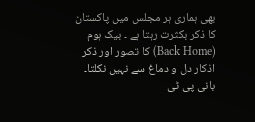بھی ہماری ہر مجلس میں پاکستان کا ذکر بکثرت رہتا ہے ۔ بیک ہوم (Back Home) کا تصور اور ذکر اذکار دل و دماغ سے نہیں نکلتا۔ بانی پی ٹی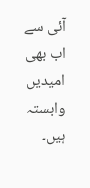آئی سے اب بھی امیدیں وابستہ ہیں۔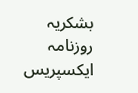بشکریہ روزنامہ ایکسپریس